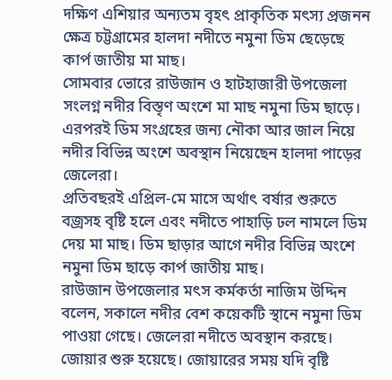দক্ষিণ এশিয়ার অন্যতম বৃহৎ প্রাকৃতিক মৎস্য প্রজনন ক্ষেত্র চট্টগ্রামের হালদা নদীতে নমুনা ডিম ছেড়েছে কার্প জাতীয় মা মাছ।
সোমবার ভোরে রাউজান ও হাটহাজারী উপজেলা সংলগ্ন নদীর বিস্তৃণ অংশে মা মাছ নমুনা ডিম ছাড়ে।
এরপরই ডিম সংগ্রহের জন্য নৌকা আর জাল নিয়ে নদীর বিভিন্ন অংশে অবস্থান নিয়েছেন হালদা পাড়ের জেলেরা।
প্রতিবছরই এপ্রিল-মে মাসে অর্থাৎ বর্ষার শুরুতে বজ্রসহ বৃষ্টি হলে এবং নদীতে পাহাড়ি ঢল নামলে ডিম দেয় মা মাছ। ডিম ছাড়ার আগে নদীর বিভিন্ন অংশে নমুনা ডিম ছাড়ে কার্প জাতীয় মাছ।
রাউজান উপজেলার মৎস কর্মকর্তা নাজিম উদ্দিন বলেন, সকালে নদীর বেশ কয়েকটি স্থানে নমুনা ডিম পাওয়া গেছে। জেলেরা নদীতে অবস্থান করছে।
জোয়ার শুরু হয়েছে। জোয়ারের সময় যদি বৃষ্টি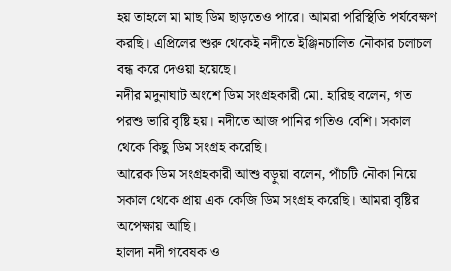হয় তাহলে মা মাছ ডিম ছাড়তেও পারে। আমরা পরিস্থিতি পর্যবেক্ষণ করছি। এপ্রিলের শুরু থেকেই নদীতে ইঞ্জিনচালিত নৌকার চলাচল বন্ধ করে দেওয়া হয়েছে।
নদীর মদুনাঘাট অংশে ডিম সংগ্রহকারী মো. হারিছ বলেন, গত পরশু ভারি বৃষ্টি হয়। নদীতে আজ পানির গতিও বেশি। সকাল থেকে কিছু ডিম সংগ্রহ করেছি।
আরেক ডিম সংগ্রহকারী আশু বড়ুয়া বলেন, পাঁচটি নৌকা নিয়ে সকাল থেকে প্রায় এক কেজি ডিম সংগ্রহ করেছি। আমরা বৃষ্টির অপেক্ষায় আছি।
হালদা নদী গবেষক ও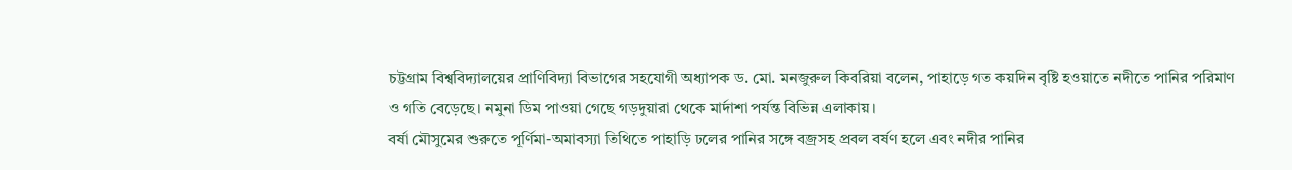চট্টগ্রাম বিশ্ববিদ্যালয়ের প্রাণিবিদ্যা বিভাগের সহযোগী অধ্যাপক ড. মো. মনজুরুল কিবরিয়া বলেন, পাহাড়ে গত কয়দিন বৃষ্টি হওয়াতে নদীতে পানির পরিমাণ ও গতি বেড়েছে। নমুনা ডিম পাওয়া গেছে গড়দুয়ারা থেকে মার্দাশা পর্যন্ত বিভিন্ন এলাকায়।
বর্ষা মৌসুমের শুরুতে পূর্ণিমা-অমাবস্যা তিথিতে পাহাড়ি ঢলের পানির সঙ্গে বজ্রসহ প্রবল বর্ষণ হলে এবং নদীর পানির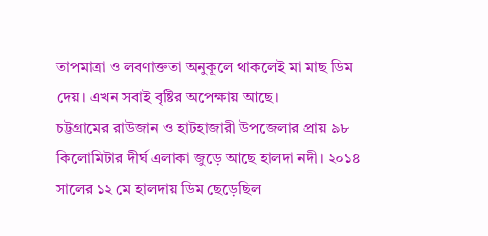তাপমাত্রা ও লবণাক্ততা অনুকূলে থাকলেই মা মাছ ডিম দেয়। এখন সবাই বৃষ্টির অপেক্ষায় আছে।
চট্টগ্রামের রাউজান ও হাটহাজারী উপজেলার প্রায় ৯৮ কিলোমিটার দীর্ঘ এলাকা জুড়ে আছে হালদা নদী। ২০১৪ সালের ১২ মে হালদায় ডিম ছেড়েছিল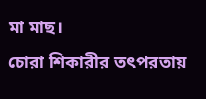মা মাছ।
চোরা শিকারীর তৎপরতায়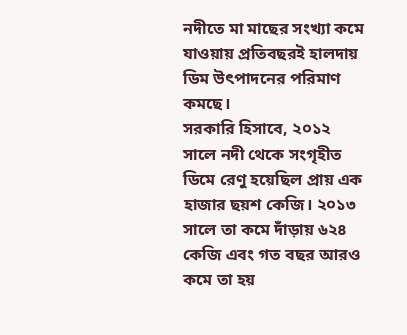নদীতে মা মাছের সংখ্যা কমে যাওয়ায় প্রতিবছরই হালদায় ডিম উৎপাদনের পরিমাণ কমছে।
সরকারি হিসাবে, ২০১২ সালে নদী থেকে সংগৃহীত ডিমে রেণু হয়েছিল প্রায় এক হাজার ছয়শ কেজি। ২০১৩ সালে তা কমে দাঁড়ায় ৬২৪ কেজি এবং গত বছর আরও কমে তা হয়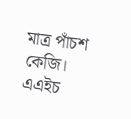মাত্র পাঁচশ কেজি।
এএইচ